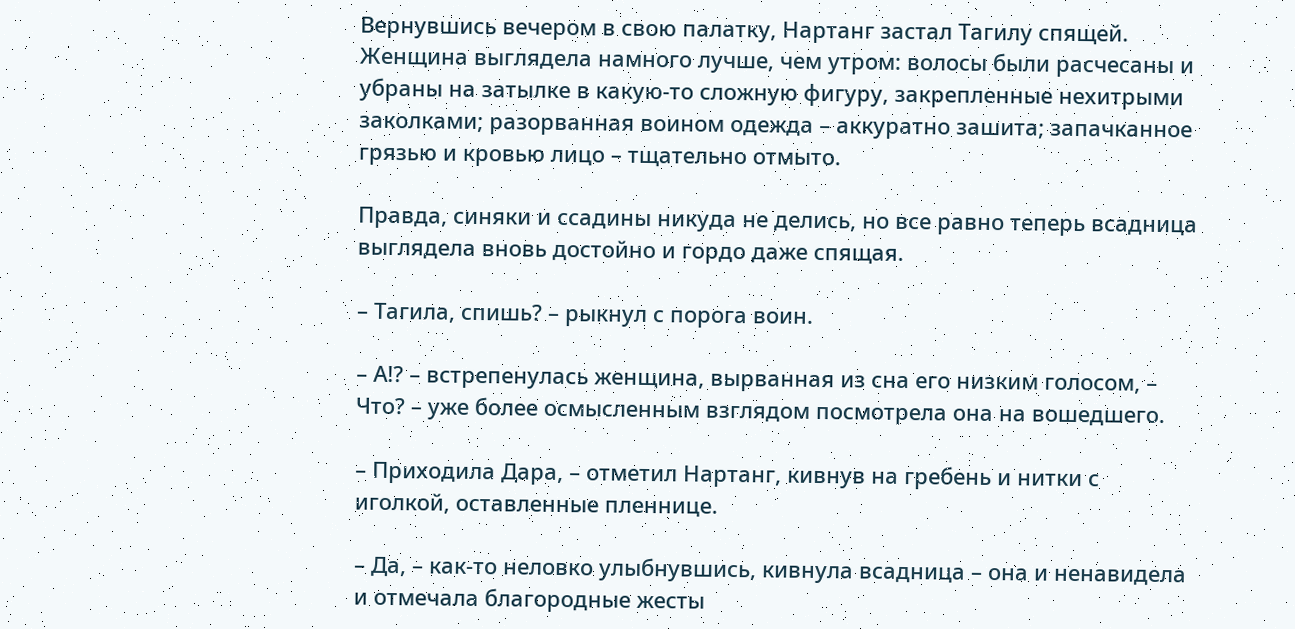Вернувшись вечером в свою палатку, Нартанг застал Тагилу спящей. Женщина выглядела намного лучше, чем утром: волосы были расчесаны и убраны на затылке в какую-то сложную фигуру, закрепленные нехитрыми заколками; разорванная воином одежда – аккуратно зашита; запачканное грязью и кровью лицо – тщательно отмыто.

Правда, синяки и ссадины никуда не делись, но все равно теперь всадница выглядела вновь достойно и гордо даже спящая.

– Тагила, спишь? – рыкнул с порога воин.

– А!? – встрепенулась женщина, вырванная из сна его низким голосом, – Что? – уже более осмысленным взглядом посмотрела она на вошедшего.

– Приходила Дара, – отметил Нартанг, кивнув на гребень и нитки с иголкой, оставленные пленнице.

– Да, – как-то неловко улыбнувшись, кивнула всадница – она и ненавидела и отмечала благородные жесты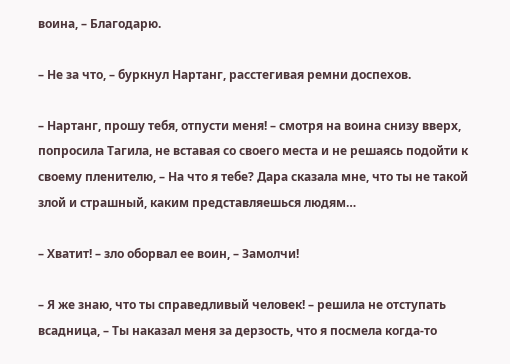воина, – Благодарю.

– Не за что, – буркнул Нартанг, расстегивая ремни доспехов.

– Нартанг, прошу тебя, отпусти меня! – смотря на воина снизу вверх, попросила Тагила, не вставая со своего места и не решаясь подойти к своему пленителю, – На что я тебе? Дара сказала мне, что ты не такой злой и страшный, каким представляешься людям…

– Хватит! – зло оборвал ее воин, – Замолчи!

– Я же знаю, что ты справедливый человек! – решила не отступать всадница, – Ты наказал меня за дерзость, что я посмела когда-то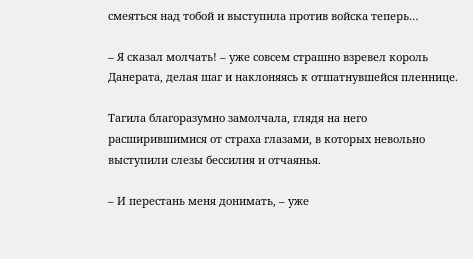смеяться над тобой и выступила против войска теперь…

– Я сказал молчать! – уже совсем страшно взревел король Данерата, делая шаг и наклоняясь к отшатнувшейся пленнице.

Тагила благоразумно замолчала, глядя на него расширившимися от страха глазами, в которых невольно выступили слезы бессилия и отчаянья.

– И перестань меня донимать, – уже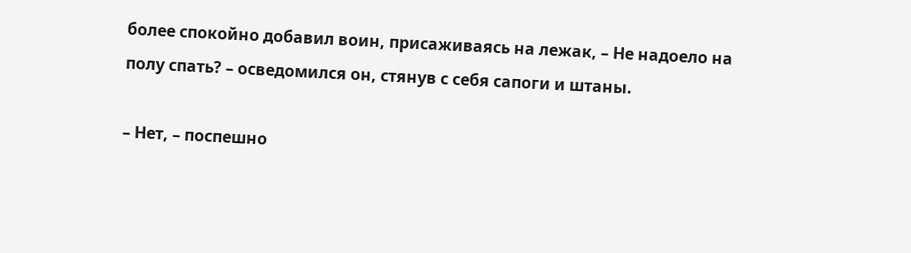более спокойно добавил воин, присаживаясь на лежак, – Не надоело на полу спать? – осведомился он, стянув с себя сапоги и штаны.

– Нет, – поспешно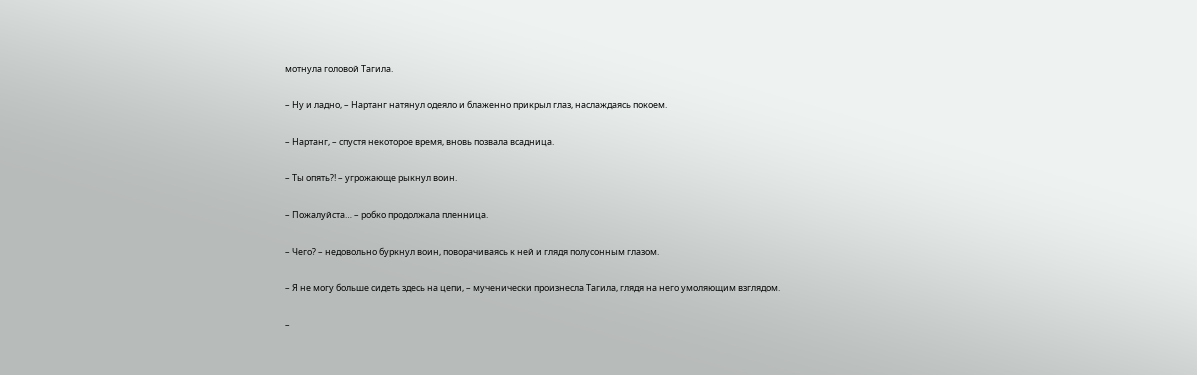мотнула головой Тагила.

– Ну и ладно, – Нартанг натянул одеяло и блаженно прикрыл глаз, наслаждаясь покоем.

– Нартанг, – спустя некоторое время, вновь позвала всадница.

– Ты опять?! – угрожающе рыкнул воин.

– Пожалуйста… – робко продолжала пленница.

– Чего? – недовольно буркнул воин, поворачиваясь к ней и глядя полусонным глазом.

– Я не могу больше сидеть здесь на цепи, – мученически произнесла Тагила, глядя на него умоляющим взглядом.

–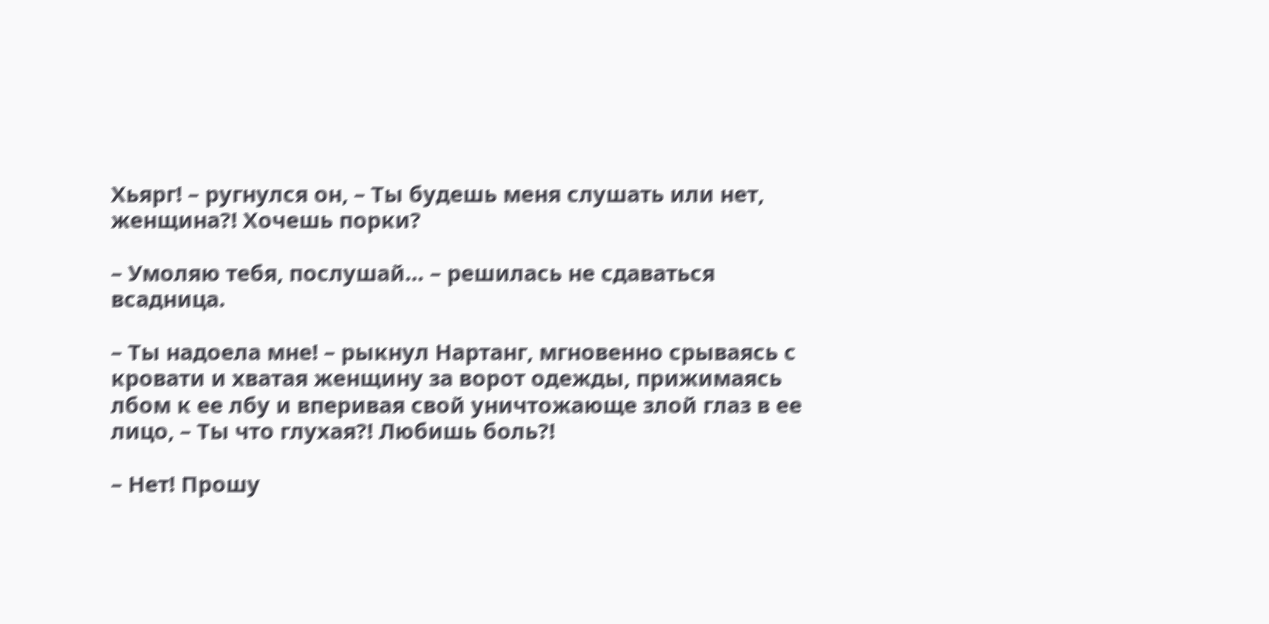Хьярг! – ругнулся он, – Ты будешь меня слушать или нет, женщина?! Хочешь порки?

– Умоляю тебя, послушай… – решилась не сдаваться всадница.

– Ты надоела мне! – рыкнул Нартанг, мгновенно срываясь с кровати и хватая женщину за ворот одежды, прижимаясь лбом к ее лбу и вперивая свой уничтожающе злой глаз в ее лицо, – Ты что глухая?! Любишь боль?!

– Нет! Прошу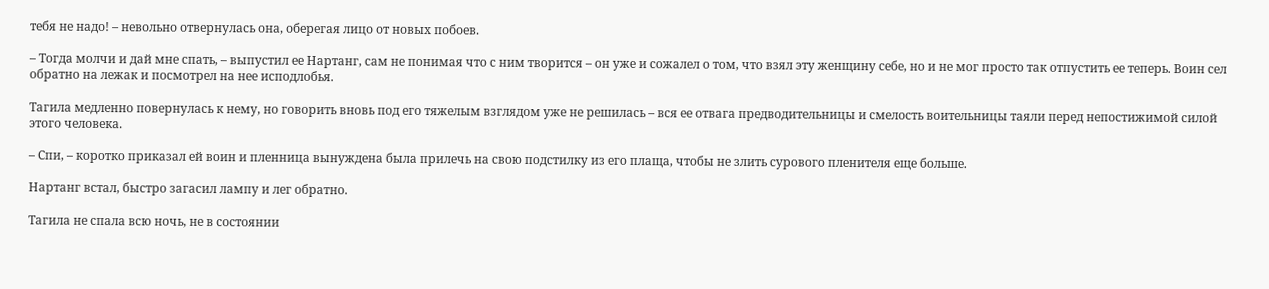тебя не надо! – невольно отвернулась она, оберегая лицо от новых побоев.

– Тогда молчи и дай мне спать, – выпустил ее Нартанг, сам не понимая что с ним творится – он уже и сожалел о том, что взял эту женщину себе, но и не мог просто так отпустить ее теперь. Воин сел обратно на лежак и посмотрел на нее исподлобья.

Тагила медленно повернулась к нему, но говорить вновь под его тяжелым взглядом уже не решилась – вся ее отвага предводительницы и смелость воительницы таяли перед непостижимой силой этого человека.

– Спи, – коротко приказал ей воин и пленница вынуждена была прилечь на свою подстилку из его плаща, чтобы не злить сурового пленителя еще больше.

Нартанг встал, быстро загасил лампу и лег обратно.

Тагила не спала всю ночь, не в состоянии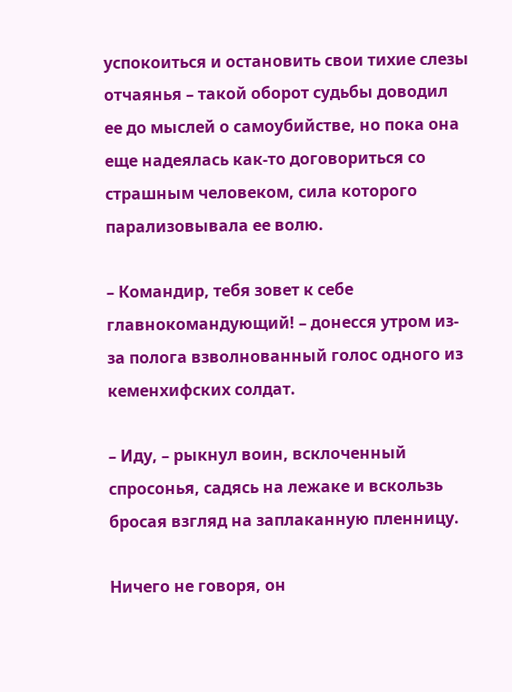успокоиться и остановить свои тихие слезы отчаянья – такой оборот судьбы доводил ее до мыслей о самоубийстве, но пока она еще надеялась как-то договориться со страшным человеком, сила которого парализовывала ее волю.

– Командир, тебя зовет к себе главнокомандующий! – донесся утром из-за полога взволнованный голос одного из кеменхифских солдат.

– Иду, – рыкнул воин, всклоченный спросонья, садясь на лежаке и вскользь бросая взгляд на заплаканную пленницу.

Ничего не говоря, он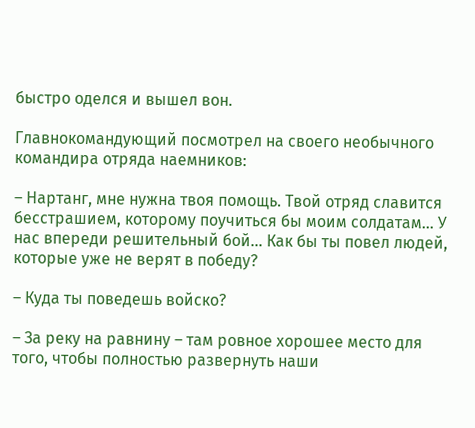быстро оделся и вышел вон.

Главнокомандующий посмотрел на своего необычного командира отряда наемников:

– Нартанг, мне нужна твоя помощь. Твой отряд славится бесстрашием, которому поучиться бы моим солдатам… У нас впереди решительный бой… Как бы ты повел людей, которые уже не верят в победу?

– Куда ты поведешь войско?

– За реку на равнину – там ровное хорошее место для того, чтобы полностью развернуть наши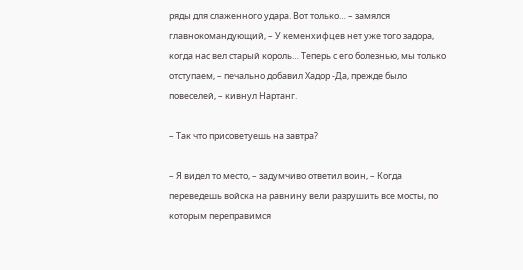ряды для слаженного удара. Вот только… – замялся главнокомандующий, – У кеменхифцев нет уже того задора, когда нас вел старый король… Теперь с его болезнью, мы только отступаем, – печально добавил Хадор -Да, прежде было повеселей, – кивнул Нартанг.

– Так что присоветуешь на завтра?

– Я видел то место, – задумчиво ответил воин, – Когда переведешь войска на равнину вели разрушить все мосты, по которым переправимся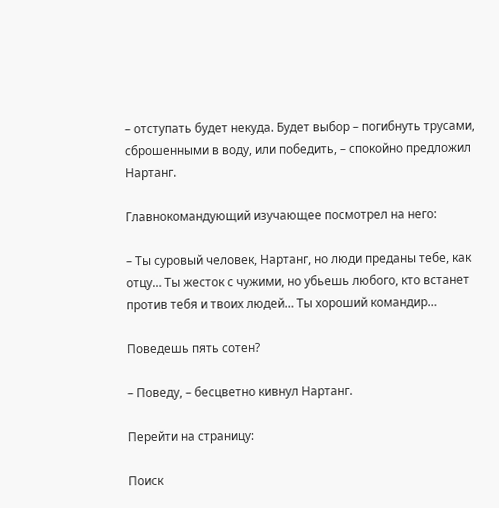– отступать будет некуда. Будет выбор – погибнуть трусами, сброшенными в воду, или победить, – спокойно предложил Нартанг.

Главнокомандующий изучающее посмотрел на него:

– Ты суровый человек, Нартанг, но люди преданы тебе, как отцу… Ты жесток с чужими, но убьешь любого, кто встанет против тебя и твоих людей… Ты хороший командир…

Поведешь пять сотен?

– Поведу, – бесцветно кивнул Нартанг.

Перейти на страницу:

Поиск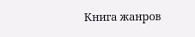Книга жанров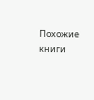Похожие книги